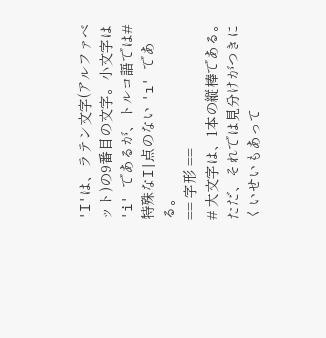'I'は、ラテン文字(アルファベット)の9番目の文字。小文字は 'i' であるが、トルコ語では#特殊なI|点のない 'ı' である。
== 字形 ==
# 大文字は、1本の縦棒である。ただ、それでは見分けがつきにくいせいもあって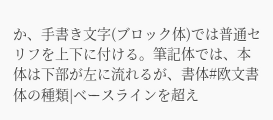か、手書き文字(ブロック体)では普通セリフを上下に付ける。筆記体では、本体は下部が左に流れるが、書体#欧文書体の種類|ベースラインを超え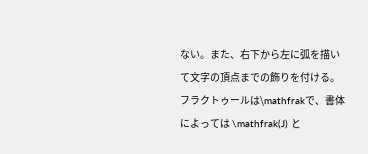ない。また、右下から左に弧を描いて文字の頂点までの飾りを付ける。フラクトゥールは\mathfrakで、書体によっては \mathfrak(J) と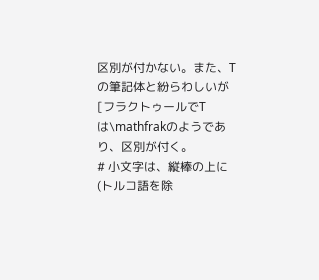区別が付かない。また、T の筆記体と紛らわしいが[フラクトゥールでTは\mathfrakのようであり、区別が付く。
# 小文字は、縦棒の上に(トルコ語を除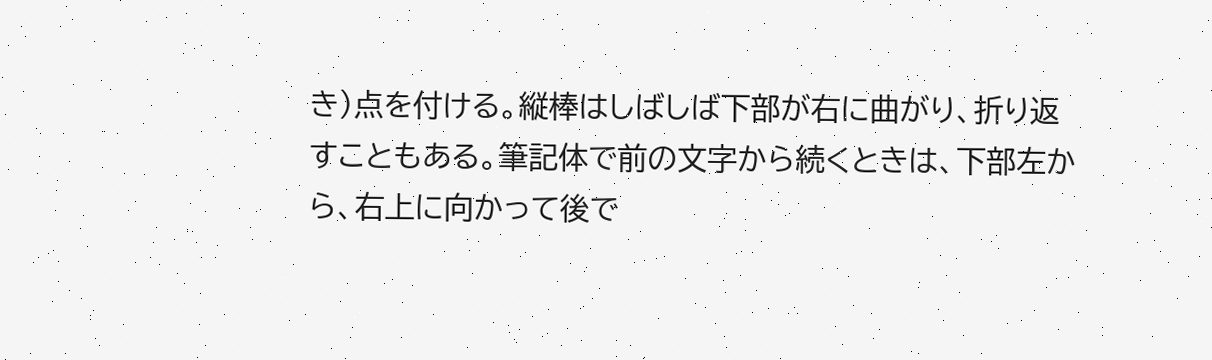き)点を付ける。縦棒はしばしば下部が右に曲がり、折り返すこともある。筆記体で前の文字から続くときは、下部左から、右上に向かって後で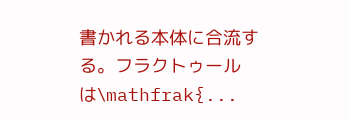書かれる本体に合流する。フラクトゥールは\mathfrak{...